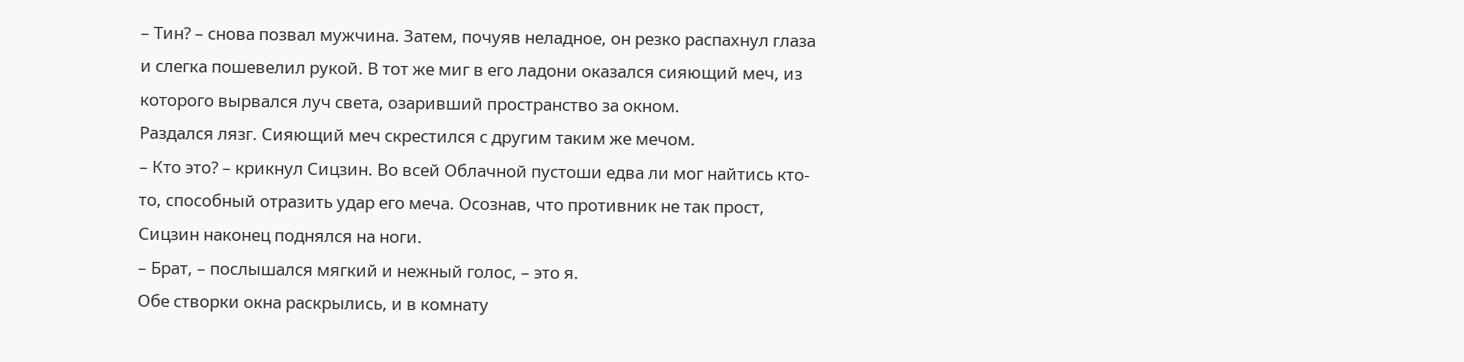– Тин? – снова позвал мужчина. Затем, почуяв неладное, он резко распахнул глаза и слегка пошевелил рукой. В тот же миг в его ладони оказался сияющий меч, из которого вырвался луч света, озаривший пространство за окном.
Раздался лязг. Сияющий меч скрестился с другим таким же мечом.
– Кто это? – крикнул Сицзин. Во всей Облачной пустоши едва ли мог найтись кто-то, способный отразить удар его меча. Осознав, что противник не так прост, Сицзин наконец поднялся на ноги.
– Брат, – послышался мягкий и нежный голос, – это я.
Обе створки окна раскрылись, и в комнату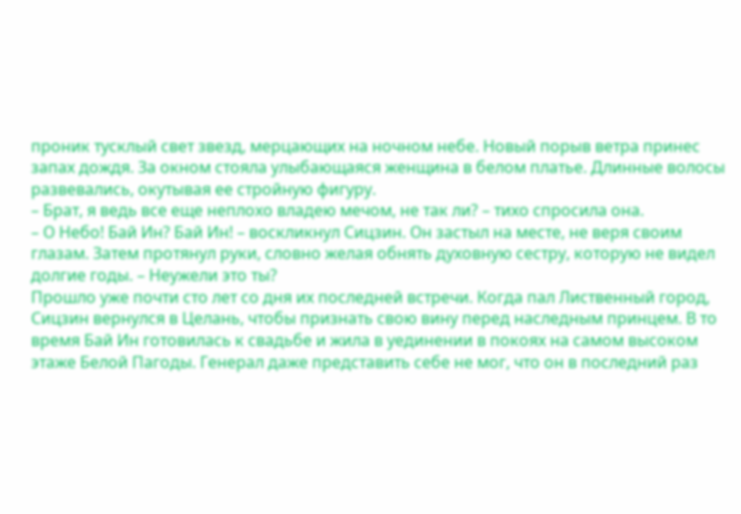проник тусклый свет звезд, мерцающих на ночном небе. Новый порыв ветра принес запах дождя. За окном стояла улыбающаяся женщина в белом платье. Длинные волосы развевались, окутывая ее стройную фигуру.
– Брат, я ведь все еще неплохо владею мечом, не так ли? – тихо спросила она.
– О Небо! Бай Ин? Бай Ин! – воскликнул Сицзин. Он застыл на месте, не веря своим глазам. Затем протянул руки, словно желая обнять духовную сестру, которую не видел долгие годы. – Неужели это ты?
Прошло уже почти сто лет со дня их последней встречи. Когда пал Лиственный город, Cицзин вернулся в Целань, чтобы признать свою вину перед наследным принцем. В то время Бай Ин готовилась к свадьбе и жила в уединении в покоях на самом высоком этаже Белой Пагоды. Генерал даже представить себе не мог, что он в последний раз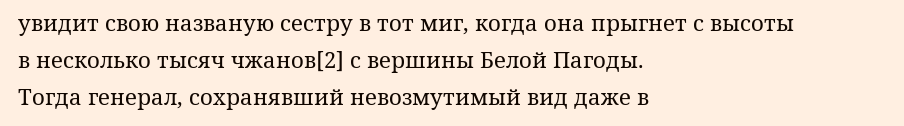увидит свою названую сестру в тот миг, когда она прыгнет с высоты в несколько тысяч чжанов[2] с вершины Белой Пагоды.
Тогда генерал, сохранявший невозмутимый вид даже в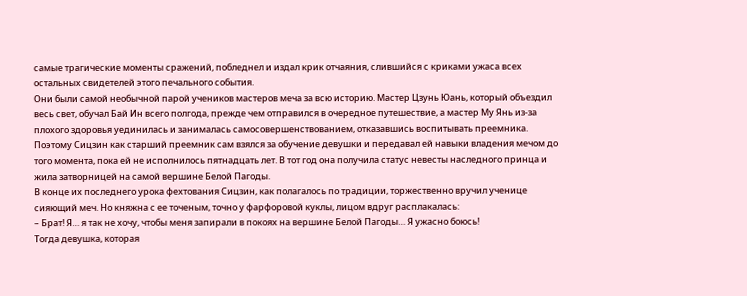самые трагические моменты сражений, побледнел и издал крик отчаяния, слившийся с криками ужаса всех остальных свидетелей этого печального события.
Они были самой необычной парой учеников мастеров меча за всю историю. Мастер Цзунь Юань, который объездил весь свет, обучал Бай Ин всего полгода, прежде чем отправился в очередное путешествие, а мастер Му Янь из-за плохого здоровья уединилась и занималась самосовершенствованием, отказавшись воспитывать преемника.
Поэтому Сицзин как старший преемник сам взялся за обучение девушки и передавал ей навыки владения мечом до того момента, пока ей не исполнилось пятнадцать лет. В тот год она получила статус невесты наследного принца и жила затворницей на самой вершине Белой Пагоды.
В конце их последнего урока фехтования Сицзин, как полагалось по традиции, торжественно вручил ученице сияющий меч. Но княжна с ее точеным, точно у фарфоровой куклы, лицом вдруг расплакалась:
– Брат! Я… я так не хочу, чтобы меня запирали в покоях на вершине Белой Пагоды… Я ужасно боюсь!
Тогда девушка, которая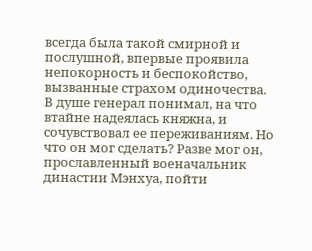всегда была такой смирной и послушной, впервые проявила непокорность и беспокойство, вызванные страхом одиночества.
В душе генерал понимал, на что втайне надеялась княжна, и сочувствовал ее переживаниям. Но что он мог сделать? Разве мог он, прославленный военачальник династии Мэнхуа, пойти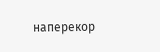наперекор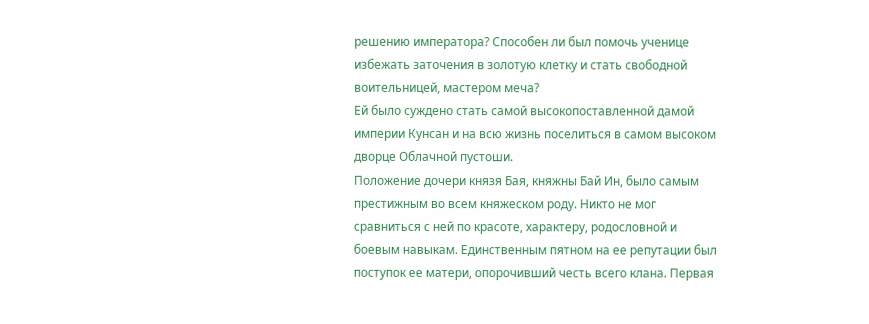решению императора? Способен ли был помочь ученице избежать заточения в золотую клетку и стать свободной воительницей, мастером меча?
Ей было суждено стать самой высокопоставленной дамой империи Кунсан и на всю жизнь поселиться в самом высоком дворце Облачной пустоши.
Положение дочери князя Бая, княжны Бай Ин, было самым престижным во всем княжеском роду. Никто не мог сравниться с ней по красоте, характеру, родословной и боевым навыкам. Единственным пятном на ее репутации был поступок ее матери, опорочивший честь всего клана. Первая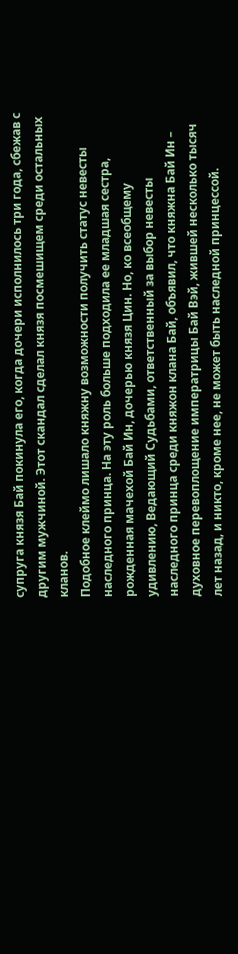супруга князя Бай покинула его, когда дочери исполнилось три года, сбежав с другим мужчиной. Этот скандал сделал князя посмешищем среди остальных кланов.
Подобное клеймо лишало княжну возможности получить статус невесты наследного принца. На эту роль больше подходила ее младшая сестра, рожденная мачехой Бай Ин, дочерью князя Цин. Но, ко всеобщему удивлению, Ведающий Судьбами, ответственный за выбор невесты наследного принца среди княжон клана Бай, объявил, что княжна Бай Ин – духовное перевоплощение императрицы Бай Вэй, жившей несколько тысяч лет назад, и никто, кроме нее, не может быть наследной принцессой.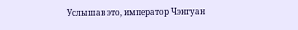Услышав это, император Чэнгуан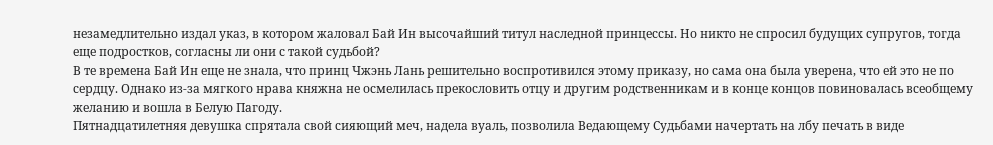незамедлительно издал указ, в котором жаловал Бай Ин высочайший титул наследной принцессы. Но никто не спросил будущих супругов, тогда еще подростков, согласны ли они с такой судьбой?
В те времена Бай Ин еще не знала, что принц Чжэнь Лань решительно воспротивился этому приказу, но сама она была уверена, что ей это не по сердцу. Однако из-за мягкого нрава княжна не осмелилась прекословить отцу и другим родственникам и в конце концов повиновалась всеобщему желанию и вошла в Белую Пагоду.
Пятнадцатилетняя девушка спрятала свой сияющий меч, надела вуаль, позволила Ведающему Судьбами начертать на лбу печать в виде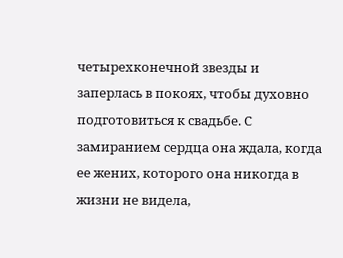четырехконечной звезды и заперлась в покоях, чтобы духовно подготовиться к свадьбе. С замиранием сердца она ждала, когда ее жених, которого она никогда в жизни не видела,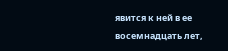явится к ней в ее восемнадцать лет,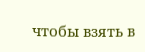чтобы взять в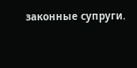законные супруги.